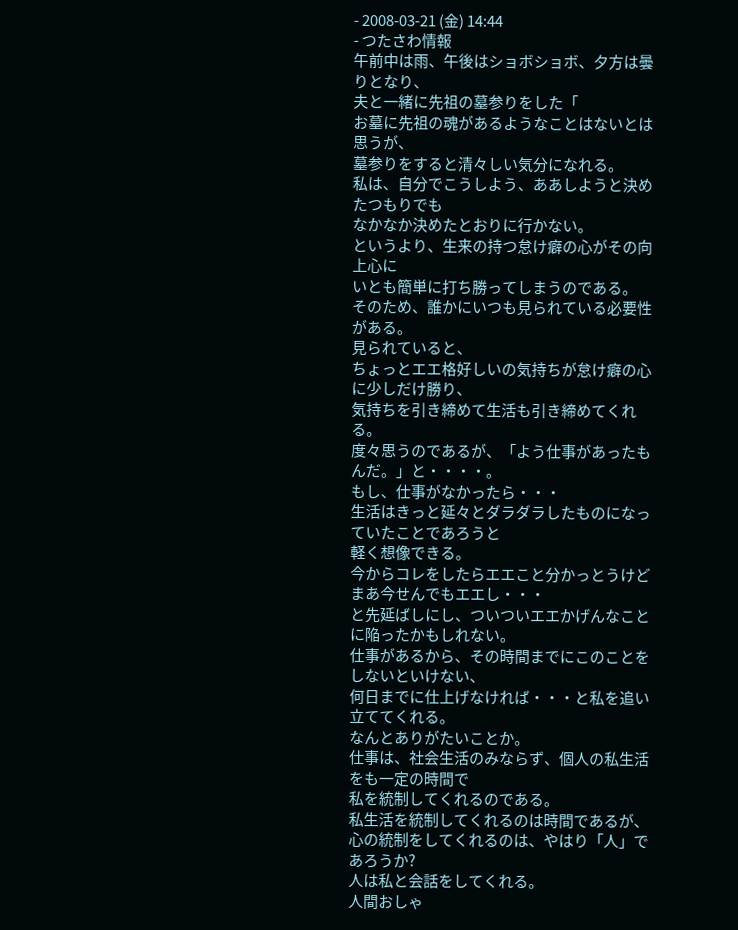- 2008-03-21 (金) 14:44
- つたさわ情報
午前中は雨、午後はショボショボ、夕方は曇りとなり、
夫と一緒に先祖の墓参りをした「
お墓に先祖の魂があるようなことはないとは思うが、
墓参りをすると清々しい気分になれる。
私は、自分でこうしよう、ああしようと決めたつもりでも
なかなか決めたとおりに行かない。
というより、生来の持つ怠け癖の心がその向上心に
いとも簡単に打ち勝ってしまうのである。
そのため、誰かにいつも見られている必要性がある。
見られていると、
ちょっとエエ格好しいの気持ちが怠け癖の心に少しだけ勝り、
気持ちを引き締めて生活も引き締めてくれる。
度々思うのであるが、「よう仕事があったもんだ。」と・・・・。
もし、仕事がなかったら・・・
生活はきっと延々とダラダラしたものになっていたことであろうと
軽く想像できる。
今からコレをしたらエエこと分かっとうけどまあ今せんでもエエし・・・
と先延ばしにし、ついついエエかげんなことに陥ったかもしれない。
仕事があるから、その時間までにこのことをしないといけない、
何日までに仕上げなければ・・・と私を追い立ててくれる。
なんとありがたいことか。
仕事は、社会生活のみならず、個人の私生活をも一定の時間で
私を統制してくれるのである。
私生活を統制してくれるのは時間であるが、
心の統制をしてくれるのは、やはり「人」であろうか?
人は私と会話をしてくれる。
人間おしゃ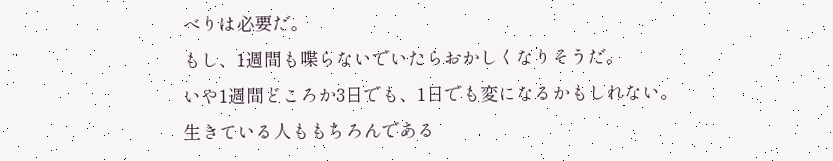べりは必要だ。
もし、1週間も喋らないでいたらおかしくなりそうだ。
いや1週間どころか3日でも、1日でも変になるかもしれない。
生きている人ももちろんである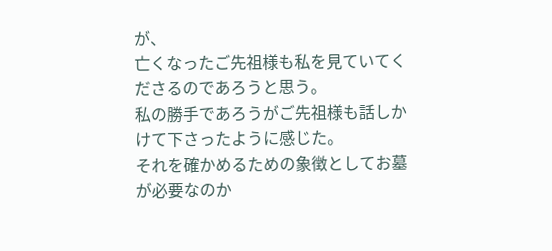が、
亡くなったご先祖様も私を見ていてくださるのであろうと思う。
私の勝手であろうがご先祖様も話しかけて下さったように感じた。
それを確かめるための象徴としてお墓が必要なのか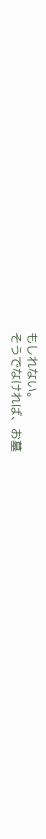もしれない。
そうでなければ、お墓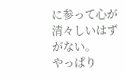に参って心が清々しいはずがない。
やっぱり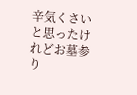辛気くさいと思ったけれどお墓参り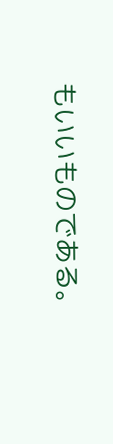もいいものである。